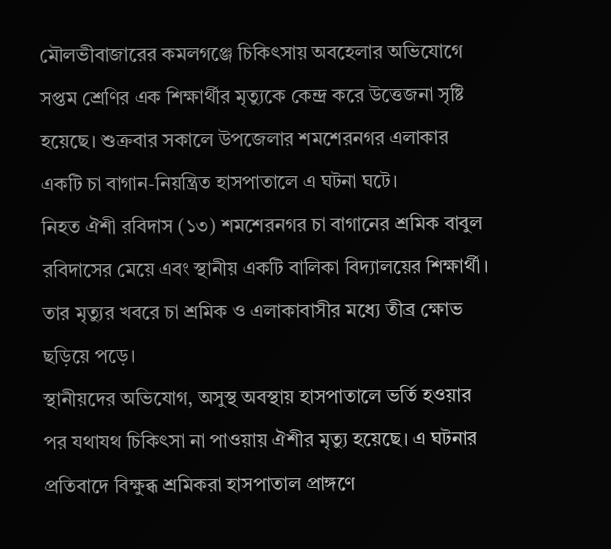মৌলভীবাজারের কমলগঞ্জে চিকিৎসায় অবহেলার অভিযোগে সপ্তম শ্রেণির এক শিক্ষার্থীর মৃত্যুকে কেন্দ্র করে উত্তেজনা সৃষ্টি হয়েছে। শুক্রবার সকালে উপজেলার শমশেরনগর এলাকার একটি চা বাগান-নিয়ন্ত্রিত হাসপাতালে এ ঘটনা ঘটে।
নিহত ঐশী রবিদাস (১৩) শমশেরনগর চা বাগানের শ্রমিক বাবুল রবিদাসের মেয়ে এবং স্থানীয় একটি বালিকা বিদ্যালয়ের শিক্ষার্থী। তার মৃত্যুর খবরে চা শ্রমিক ও এলাকাবাসীর মধ্যে তীব্র ক্ষোভ ছড়িয়ে পড়ে।
স্থানীয়দের অভিযোগ, অসুস্থ অবস্থায় হাসপাতালে ভর্তি হওয়ার পর যথাযথ চিকিৎসা না পাওয়ায় ঐশীর মৃত্যু হয়েছে। এ ঘটনার প্রতিবাদে বিক্ষুব্ধ শ্রমিকরা হাসপাতাল প্রাঙ্গণে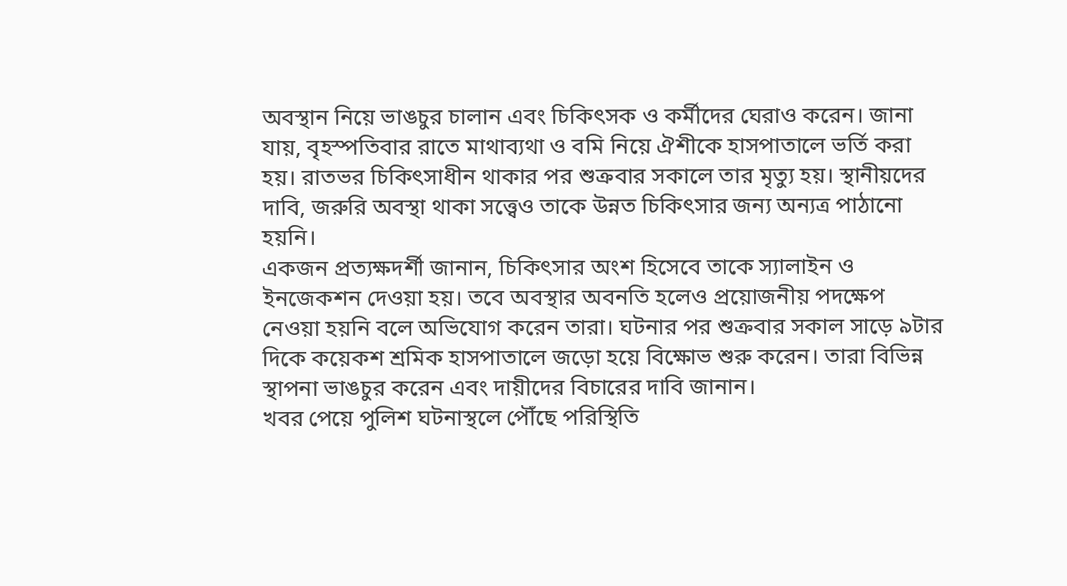অবস্থান নিয়ে ভাঙচুর চালান এবং চিকিৎসক ও কর্মীদের ঘেরাও করেন। জানা যায়, বৃহস্পতিবার রাতে মাথাব্যথা ও বমি নিয়ে ঐশীকে হাসপাতালে ভর্তি করা হয়। রাতভর চিকিৎসাধীন থাকার পর শুক্রবার সকালে তার মৃত্যু হয়। স্থানীয়দের দাবি, জরুরি অবস্থা থাকা সত্ত্বেও তাকে উন্নত চিকিৎসার জন্য অন্যত্র পাঠানো হয়নি।
একজন প্রত্যক্ষদর্শী জানান, চিকিৎসার অংশ হিসেবে তাকে স্যালাইন ও ইনজেকশন দেওয়া হয়। তবে অবস্থার অবনতি হলেও প্রয়োজনীয় পদক্ষেপ নেওয়া হয়নি বলে অভিযোগ করেন তারা। ঘটনার পর শুক্রবার সকাল সাড়ে ৯টার দিকে কয়েকশ শ্রমিক হাসপাতালে জড়ো হয়ে বিক্ষোভ শুরু করেন। তারা বিভিন্ন স্থাপনা ভাঙচুর করেন এবং দায়ীদের বিচারের দাবি জানান।
খবর পেয়ে পুলিশ ঘটনাস্থলে পৌঁছে পরিস্থিতি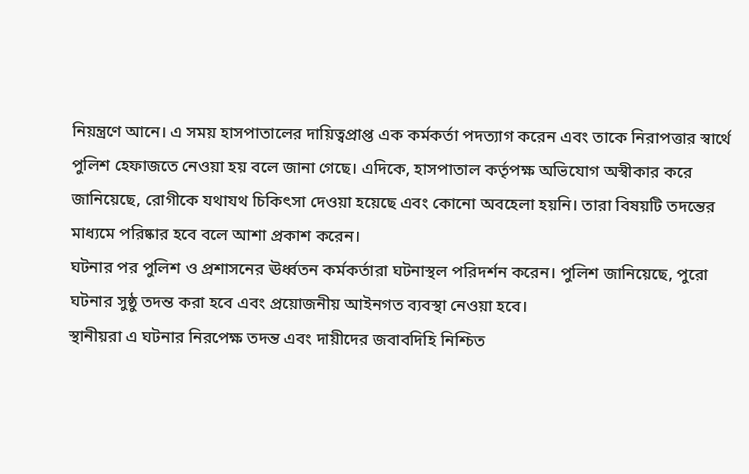নিয়ন্ত্রণে আনে। এ সময় হাসপাতালের দায়িত্বপ্রাপ্ত এক কর্মকর্তা পদত্যাগ করেন এবং তাকে নিরাপত্তার স্বার্থে পুলিশ হেফাজতে নেওয়া হয় বলে জানা গেছে। এদিকে, হাসপাতাল কর্তৃপক্ষ অভিযোগ অস্বীকার করে জানিয়েছে, রোগীকে যথাযথ চিকিৎসা দেওয়া হয়েছে এবং কোনো অবহেলা হয়নি। তারা বিষয়টি তদন্তের মাধ্যমে পরিষ্কার হবে বলে আশা প্রকাশ করেন।
ঘটনার পর পুলিশ ও প্রশাসনের ঊর্ধ্বতন কর্মকর্তারা ঘটনাস্থল পরিদর্শন করেন। পুলিশ জানিয়েছে, পুরো ঘটনার সুষ্ঠু তদন্ত করা হবে এবং প্রয়োজনীয় আইনগত ব্যবস্থা নেওয়া হবে।
স্থানীয়রা এ ঘটনার নিরপেক্ষ তদন্ত এবং দায়ীদের জবাবদিহি নিশ্চিত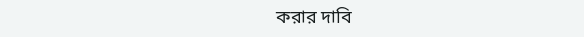করার দাবি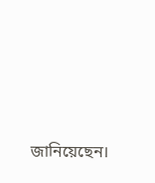জানিয়েছেন।